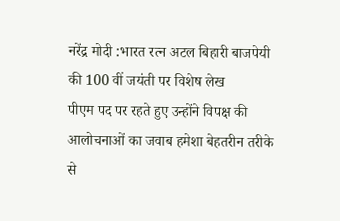नरेंद्र मोदी :भारत रत्न अटल बिहारी बाजपेयी की 100 वीं जयंती पर विशेष लेख
पीएम पद पर रहते हुए उन्होंने विपक्ष की आलोचनाओं का जवाब हमेशा बेहतरीन तरीके से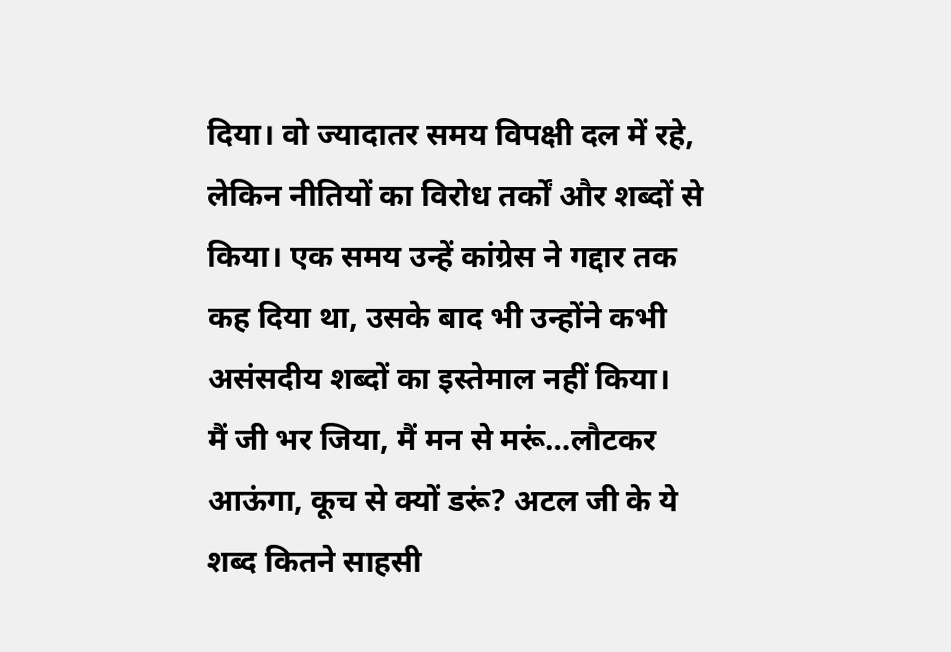दिया। वो ज्यादातर समय विपक्षी दल में रहे, लेकिन नीतियों का विरोध तर्कों और शब्दों से किया। एक समय उन्हें कांग्रेस ने गद्दार तक कह दिया था, उसके बाद भी उन्होंने कभी असंसदीय शब्दों का इस्तेमाल नहीं किया।
मैं जी भर जिया, मैं मन से मरूं…लौटकर आऊंगा, कूच से क्यों डरूं? अटल जी के ये शब्द कितने साहसी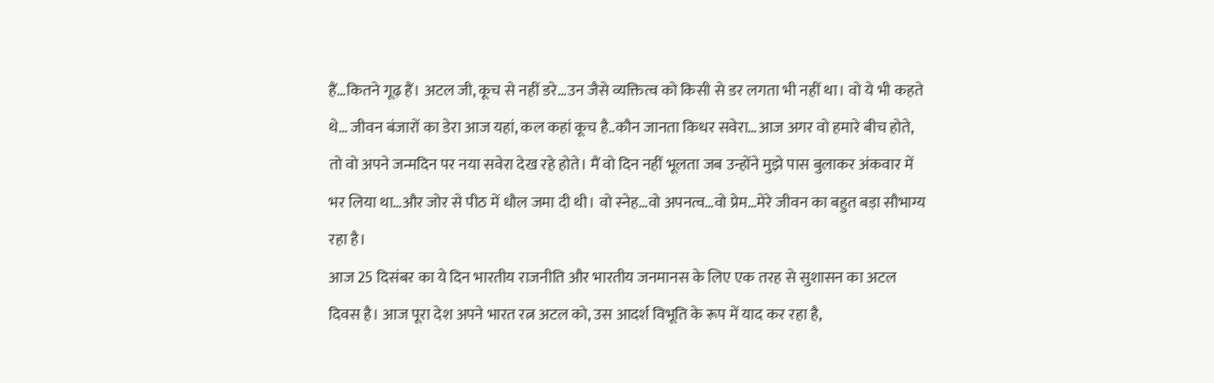हैं…कितने गूढ़ हैं। अटल जी, कूच से नहीं डरे…उन जैसे व्यक्तित्व को किसी से डर लगता भी नहीं था। वो ये भी कहते थे… जीवन बंजारों का डेरा आज यहां, कल कहां कूच है..कौन जानता किधर सवेरा…आज अगर वो हमारे बीच होते, तो वो अपने जन्मदिन पर नया सवेरा देख रहे होते। मैं वो दिन नहीं भूलता जब उन्होंने मुझे पास बुलाकर अंकवार में भर लिया था…और जोर से पीठ में धौल जमा दी थी। वो स्नेह…वो अपनत्व…वो प्रेम…मेरे जीवन का बहुत बड़ा सौभाग्य रहा है।
आज 25 दिसंबर का ये दिन भारतीय राजनीति और भारतीय जनमानस के लिए एक तरह से सुशासन का अटल दिवस है। आज पूरा देश अपने भारत रत्न अटल को, उस आदर्श विभूति के रूप में याद कर रहा है,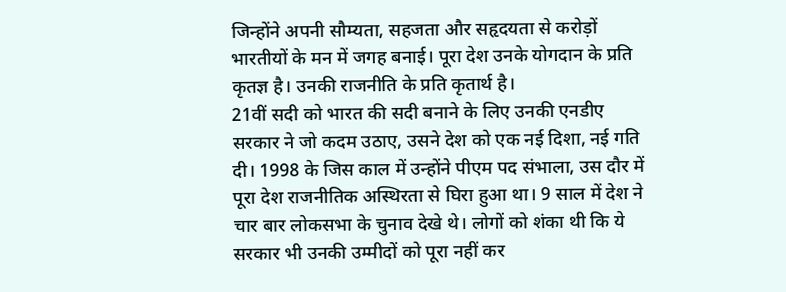जिन्होंने अपनी सौम्यता, सहजता और सहृदयता से करोड़ों भारतीयों के मन में जगह बनाई। पूरा देश उनके योगदान के प्रति कृतज्ञ है। उनकी राजनीति के प्रति कृतार्थ है।
21वीं सदी को भारत की सदी बनाने के लिए उनकी एनडीए सरकार ने जो कदम उठाए, उसने देश को एक नई दिशा, नई गति दी। 1998 के जिस काल में उन्होंने पीएम पद संभाला, उस दौर में पूरा देश राजनीतिक अस्थिरता से घिरा हुआ था। 9 साल में देश ने चार बार लोकसभा के चुनाव देखे थे। लोगों को शंका थी कि ये सरकार भी उनकी उम्मीदों को पूरा नहीं कर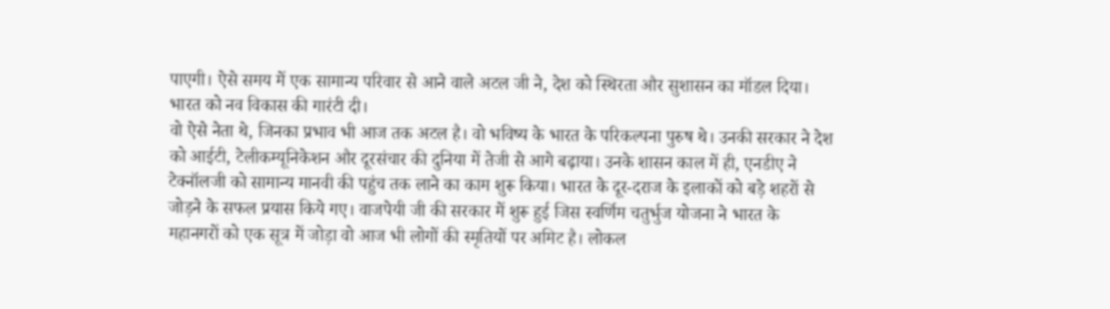पाएगी। ऐसे समय में एक सामान्य परिवार से आने वाले अटल जी ने, देश को स्थिरता और सुशासन का मॉडल दिया। भारत को नव विकास की गारंटी दी।
वो ऐसे नेता थे, जिनका प्रभाव भी आज तक अटल है। वो भविष्य के भारत के परिकल्पना पुरुष थे। उनकी सरकार ने देश को आईटी, टेलीकम्यूनिकेशन और दूरसंचार की दुनिया में तेजी से आगे बढ़ाया। उनके शासन काल में ही, एनडीए ने टेक्नॉलजी को सामान्य मानवी की पहुंच तक लाने का काम शुरू किया। भारत के दूर-दराज के इलाकों को बड़े शहरों से जोड़ने के सफल प्रयास किये गए। वाजपेयी जी की सरकार में शुरू हुई जिस स्वर्णिम चतुर्भुज योजना ने भारत के महानगरों को एक सूत्र में जोड़ा वो आज भी लोगों की स्मृतियों पर अमिट है। लोकल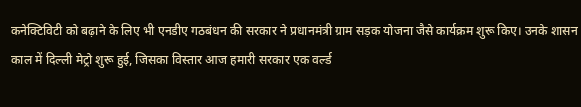कनेक्टिविटी को बढ़ाने के लिए भी एनडीए गठबंधन की सरकार ने प्रधानमंत्री ग्राम सड़क योजना जैसे कार्यक्रम शुरू किए। उनके शासन काल में दिल्ली मेट्रो शुरू हुई, जिसका विस्तार आज हमारी सरकार एक वर्ल्ड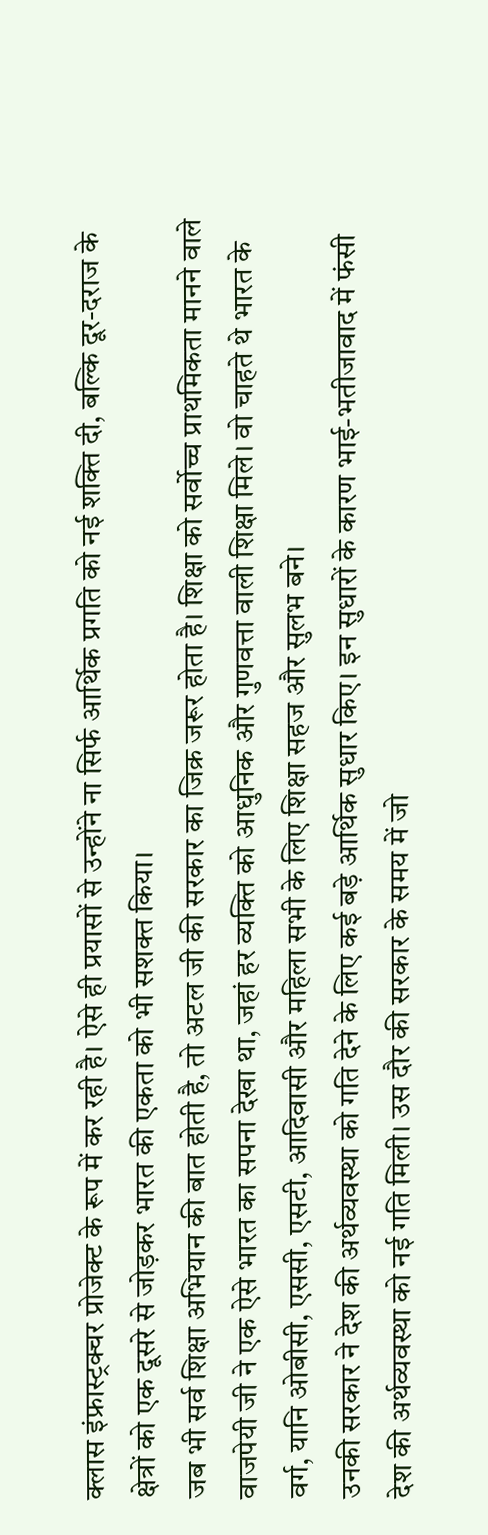क्लास इंफ्रास्ट्रक्चर प्रोजेक्ट के रूप में कर रही है। ऐसे ही प्रयासों से उन्होंने ना सिर्फ आर्थिक प्रगति को नई शक्ति दी, बल्कि दूर-दराज के क्षेत्रों को एक दूसरे से जोड़कर भारत की एकता को भी सशक्त किया।
जब भी सर्व शिक्षा अभियान की बात होती है, तो अटल जी की सरकार का जिक्र जरूर होता है। शिक्षा को सर्वोच्च प्राथमिकता मानने वाले वाजपेयी जी ने एक ऐसे भारत का सपना देखा था, जहां हर व्यक्ति को आधुनिक और गुणवत्ता वाली शिक्षा मिले। वो चाहते थे भारत के वर्ग, यानि ओबीसी, एससी, एसटी, आदिवासी और महिला सभी के लिए शिक्षा सहज और सुलभ बने।
उनकी सरकार ने देश की अर्थव्यवस्था को गति देने के लिए कई बड़े आर्थिक सुधार किए। इन सुधारों के कारण भाई-भतीजावाद में फंसी देश की अर्थव्यवस्था को नई गति मिली। उस दौर की सरकार के समय में जो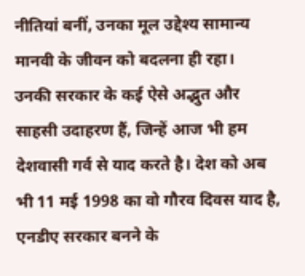नीतियां बनीं, उनका मूल उद्देश्य सामान्य मानवी के जीवन को बदलना ही रहा।
उनकी सरकार के कई ऐसे अद्भुत और साहसी उदाहरण हैं, जिन्हें आज भी हम देशवासी गर्व से याद करते है। देश को अब भी 11 मई 1998 का वो गौरव दिवस याद है, एनडीए सरकार बनने के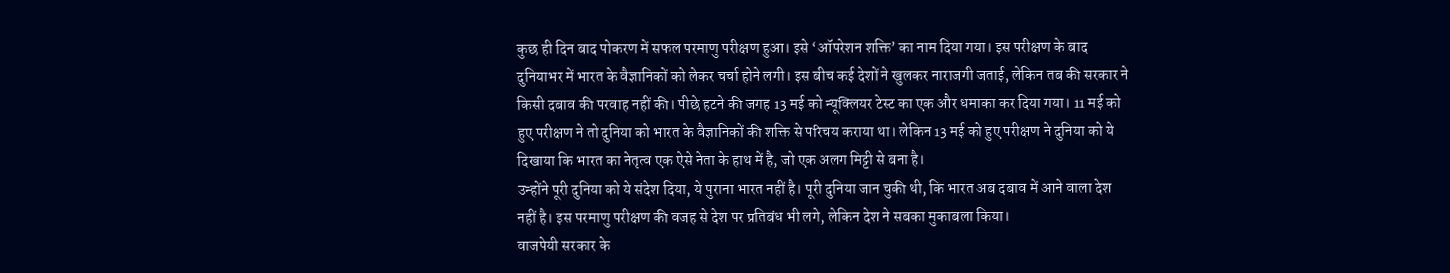कुछ ही दिन बाद पोकरण में सफल परमाणु परीक्षण हुआ। इसे ‘ऑपरेशन शक्ति’ का नाम दिया गया। इस परीक्षण के बाद दुनियाभर में भारत के वैज्ञानिकों को लेकर चर्चा होने लगी। इस बीच कई देशों ने खुलकर नाराजगी जताई, लेकिन तब की सरकार ने किसी दबाव की परवाह नहीं की। पीछे हटने की जगह 13 मई को न्यूक्लियर टेस्ट का एक और धमाका कर दिया गया। 11 मई को हुए परीक्षण ने तो दुनिया को भारत के वैज्ञानिकों की शक्ति से परिचय कराया था। लेकिन 13 मई को हुए परीक्षण ने दुनिया को ये दिखाया कि भारत का नेतृत्व एक ऐसे नेता के हाथ में है, जो एक अलग मिट्टी से बना है।
उन्होंने पूरी दुनिया को ये संदेश दिया, ये पुराना भारत नहीं है। पूरी दुनिया जान चुकी थी, कि भारत अब दबाव में आने वाला देश नहीं है। इस परमाणु परीक्षण की वजह से देश पर प्रतिबंध भी लगे, लेकिन देश ने सबका मुकाबला किया।
वाजपेयी सरकार के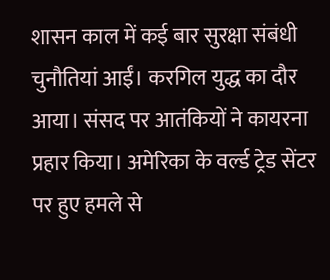शासन काल में कई बार सुरक्षा संबंधी चुनौतियां आईं। करगिल युद्ध का दौर आया। संसद पर आतंकियों ने कायरना प्रहार किया। अमेरिका के वर्ल्ड ट्रेड सेंटर पर हुए हमले से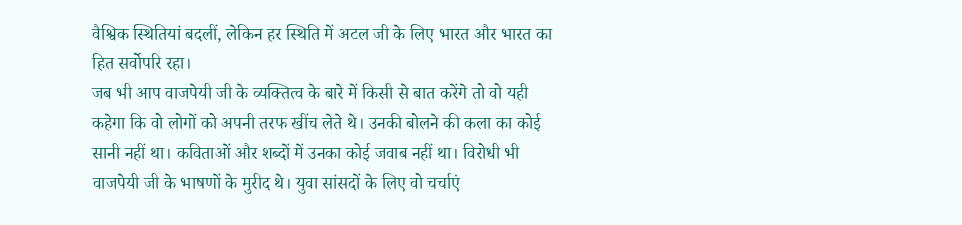वैश्विक स्थितियां बदलीं, लेकिन हर स्थिति में अटल जी के लिए भारत और भारत का हित सर्वोपरि रहा।
जब भी आप वाजपेयी जी के व्यक्तित्व के बारे में किसी से बात करेंगे तो वो यही कहेगा कि वो लोगों को अपनी तरफ खींच लेते थे। उनकी बोलने की कला का कोई सानी नहीं था। कविताओं और शब्दों में उनका कोई जवाब नहीं था। विरोधी भी वाजपेयी जी के भाषणों के मुरीद थे। युवा सांसदों के लिए वो चर्चाएं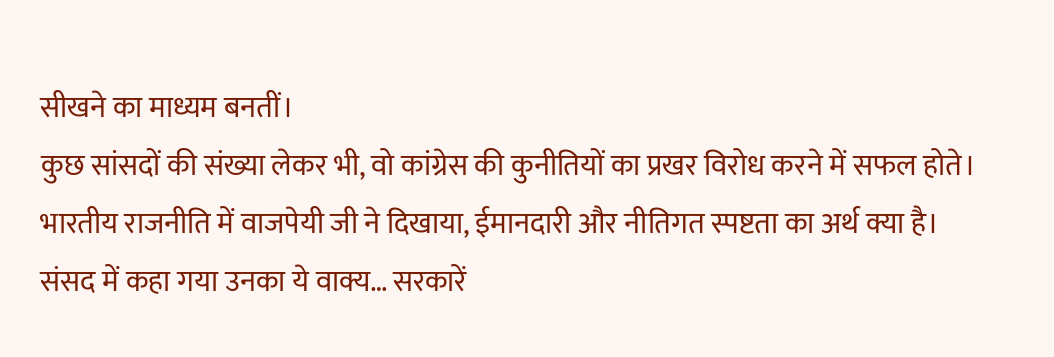सीखने का माध्यम बनतीं।
कुछ सांसदों की संख्या लेकर भी, वो कांग्रेस की कुनीतियों का प्रखर विरोध करने में सफल होते। भारतीय राजनीति में वाजपेयी जी ने दिखाया, ईमानदारी और नीतिगत स्पष्टता का अर्थ क्या है।
संसद में कहा गया उनका ये वाक्य… सरकारें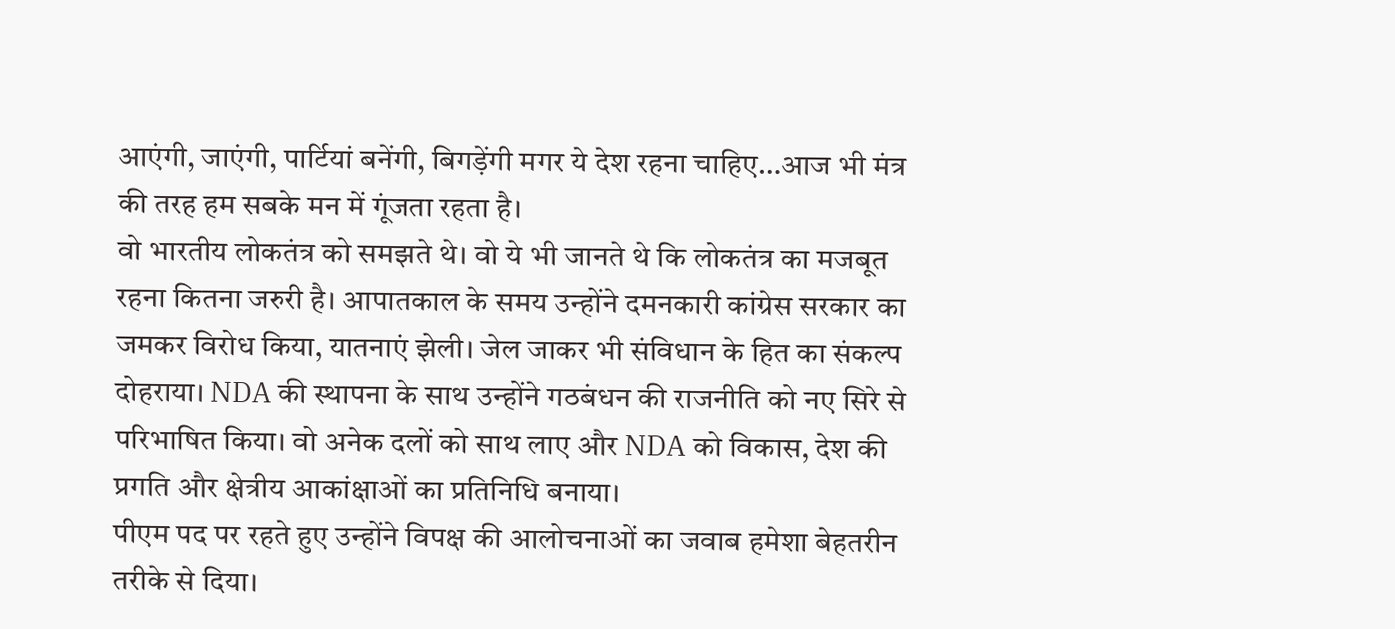आएंगी, जाएंगी, पार्टियां बनेंगी, बिगड़ेंगी मगर ये देश रहना चाहिए…आज भी मंत्र की तरह हम सबके मन में गूंजता रहता है।
वो भारतीय लोकतंत्र को समझते थे। वो ये भी जानते थे कि लोकतंत्र का मजबूत रहना कितना जरुरी है। आपातकाल के समय उन्होंने दमनकारी कांग्रेस सरकार का जमकर विरोध किया, यातनाएं झेली। जेल जाकर भी संविधान के हित का संकल्प दोहराया। NDA की स्थापना के साथ उन्होंने गठबंधन की राजनीति को नए सिरे से परिभाषित किया। वो अनेक दलों को साथ लाए और NDA को विकास, देश की प्रगति और क्षेत्रीय आकांक्षाओं का प्रतिनिधि बनाया।
पीएम पद पर रहते हुए उन्होंने विपक्ष की आलोचनाओं का जवाब हमेशा बेहतरीन तरीके से दिया।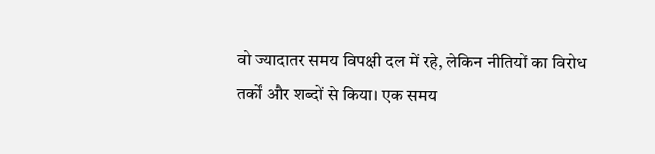वो ज्यादातर समय विपक्षी दल में रहे, लेकिन नीतियों का विरोध तर्कों और शब्दों से किया। एक समय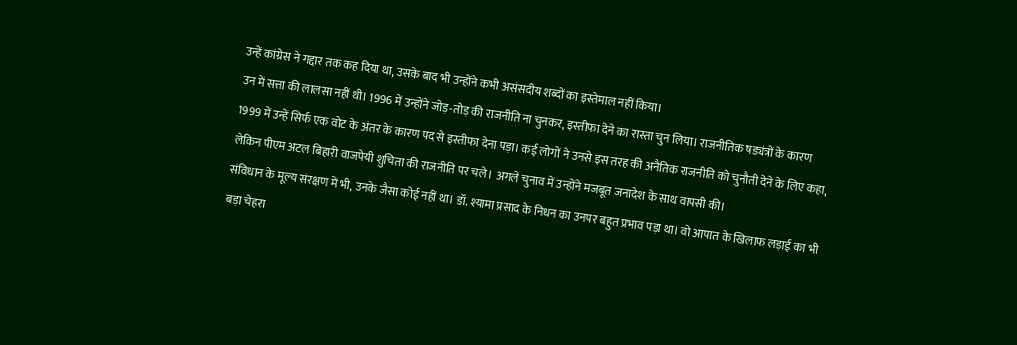उन्हें कांग्रेस ने गद्दार तक कह दिया था, उसके बाद भी उन्होंने कभी असंसदीय शब्दों का इस्तेमाल नहीं किया।
उन में सत्ता की लालसा नहीं थी। 1996 में उन्होंने जोड़-तोड़ की राजनीति ना चुनकर, इस्तीफा देने का रास्ता चुन लिया। राजनीतिक षड्यंत्रों के कारण 1999 में उन्हें सिर्फ एक वोट के अंतर के कारण पद से इस्तीफा देना पड़ा। कई लोगों ने उनसे इस तरह की अनैतिक राजनीति को चुनौती देने के लिए कहा, लेकिन पीएम अटल बिहारी वाजपेयी शुचिता की राजनीति पर चले। अगले चुनाव में उन्होंने मजबूत जनादेश के साथ वापसी की।
संविधान के मूल्य संरक्षण में भी, उनके जैसा कोई नहीं था। डॉ. श्यामा प्रसाद के निधन का उनपर बहुत प्रभाव पड़ा था। वो आपात के खिलाफ लड़ाई का भी बड़ा चेहरा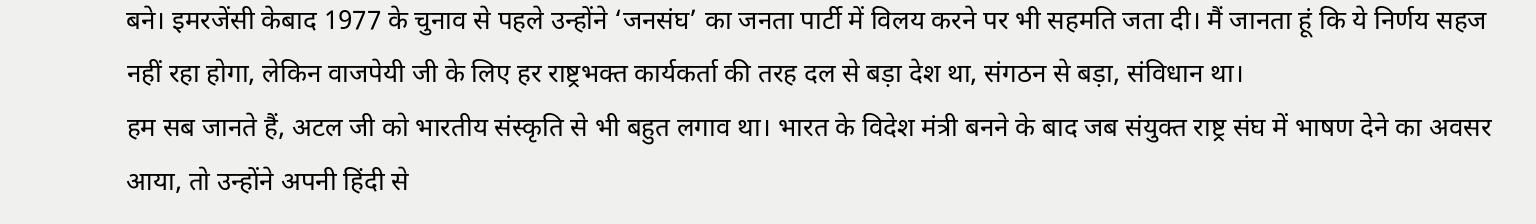बने। इमरजेंसी केबाद 1977 के चुनाव से पहले उन्होंने ‘जनसंघ’ का जनता पार्टी में विलय करने पर भी सहमति जता दी। मैं जानता हूं कि ये निर्णय सहज नहीं रहा होगा, लेकिन वाजपेयी जी के लिए हर राष्ट्रभक्त कार्यकर्ता की तरह दल से बड़ा देश था, संगठन से बड़ा, संविधान था।
हम सब जानते हैं, अटल जी को भारतीय संस्कृति से भी बहुत लगाव था। भारत के विदेश मंत्री बनने के बाद जब संयुक्त राष्ट्र संघ में भाषण देने का अवसर आया, तो उन्होंने अपनी हिंदी से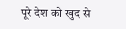पूरे देश को खुद से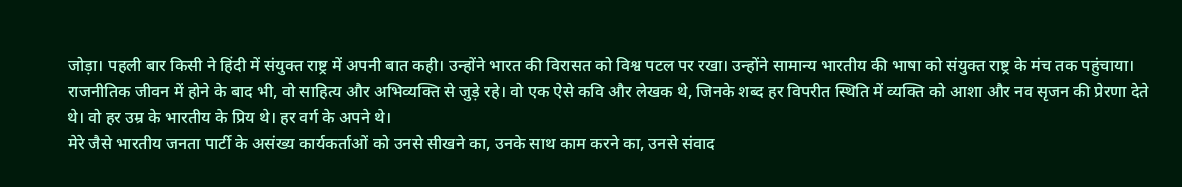जोड़ा। पहली बार किसी ने हिंदी में संयुक्त राष्ट्र में अपनी बात कही। उन्होंने भारत की विरासत को विश्व पटल पर रखा। उन्होंने सामान्य भारतीय की भाषा को संयुक्त राष्ट्र के मंच तक पहुंचाया।
राजनीतिक जीवन में होने के बाद भी, वो साहित्य और अभिव्यक्ति से जुड़े रहे। वो एक ऐसे कवि और लेखक थे, जिनके शब्द हर विपरीत स्थिति में व्यक्ति को आशा और नव सृजन की प्रेरणा देते थे। वो हर उम्र के भारतीय के प्रिय थे। हर वर्ग के अपने थे।
मेरे जैसे भारतीय जनता पार्टी के असंख्य कार्यकर्ताओं को उनसे सीखने का, उनके साथ काम करने का, उनसे संवाद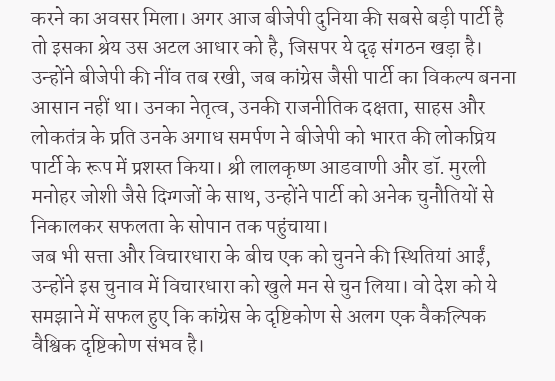करने का अवसर मिला। अगर आज बीजेपी दुनिया की सबसे बड़ी पार्टी है तो इसका श्रेय उस अटल आधार को है, जिसपर ये दृढ़ संगठन खड़ा है।
उन्होंने बीजेपी की नींव तब रखी, जब कांग्रेस जैसी पार्टी का विकल्प बनना आसान नहीं था। उनका नेतृत्व, उनकी राजनीतिक दक्षता, साहस और लोकतंत्र के प्रति उनके अगाध समर्पण ने बीजेपी को भारत की लोकप्रिय पार्टी के रूप में प्रशस्त किया। श्री लालकृष्ण आडवाणी और डॉ. मुरली मनोहर जोशी जैसे दिग्गजों के साथ, उन्होंने पार्टी को अनेक चुनौतियों से निकालकर सफलता के सोपान तक पहुंचाया।
जब भी सत्ता और विचारधारा के बीच एक को चुनने की स्थितियां आईं, उन्होंने इस चुनाव में विचारधारा को खुले मन से चुन लिया। वो देश को ये समझाने में सफल हुए कि कांग्रेस के दृष्टिकोण से अलग एक वैकल्पिक वैश्विक दृष्टिकोण संभव है।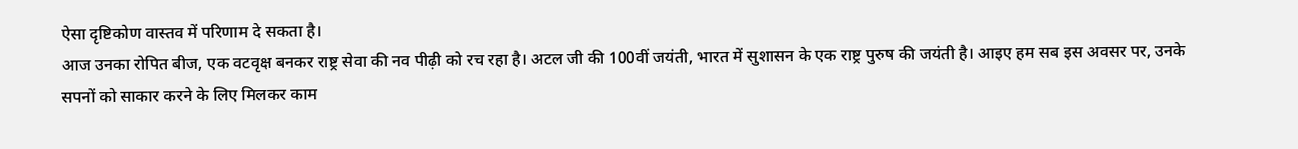ऐसा दृष्टिकोण वास्तव में परिणाम दे सकता है।
आज उनका रोपित बीज, एक वटवृक्ष बनकर राष्ट्र सेवा की नव पीढ़ी को रच रहा है। अटल जी की 100वीं जयंती, भारत में सुशासन के एक राष्ट्र पुरुष की जयंती है। आइए हम सब इस अवसर पर, उनके सपनों को साकार करने के लिए मिलकर काम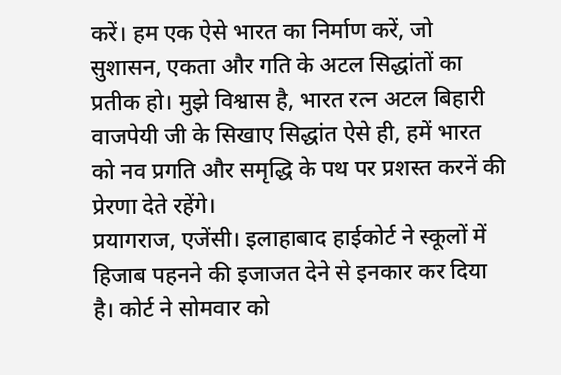करें। हम एक ऐसे भारत का निर्माण करें, जो सुशासन, एकता और गति के अटल सिद्धांतों का प्रतीक हो। मुझे विश्वास है, भारत रत्न अटल बिहारी वाजपेयी जी के सिखाए सिद्धांत ऐसे ही, हमें भारत को नव प्रगति और समृद्धि के पथ पर प्रशस्त करनें की प्रेरणा देते रहेंगे।
प्रयागराज, एजेंसी। इलाहाबाद हाईकोर्ट ने स्कूलों में हिजाब पहनने की इजाजत देने से इनकार कर दिया है। कोर्ट ने सोमवार को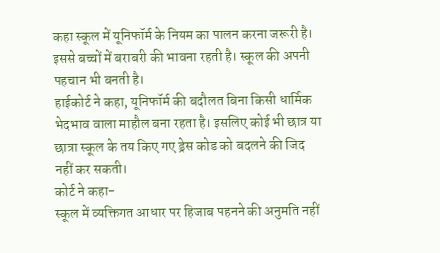कहा स्कूल में यूनिफॉर्म के नियम का पालन करना जरूरी है। इससे बच्चों में बराबरी की भावना रहती है। स्कूल की अपनी पहचान भी बनती है।
हाईकोर्ट ने कहा, यूनिफॉर्म की बदौलत बिना किसी धार्मिक भेदभाव वाला माहौल बना रहता है। इसलिए कोई भी छात्र या छात्रा स्कूल के तय किए गए ड्रेस कोड को बदलने की जिद नहीं कर सकती।
कोर्ट ने कहा-
स्कूल में व्यक्तिगत आधार पर हिजाब पहनने की अनुमति नहीं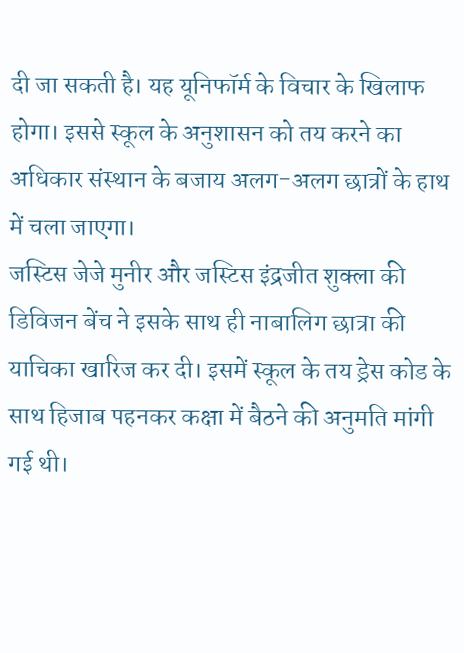दी जा सकती है। यह यूनिफॉर्म के विचार के खिलाफ होगा। इससे स्कूल के अनुशासन को तय करने का अधिकार संस्थान के बजाय अलग-अलग छात्रों के हाथ में चला जाएगा।
जस्टिस जेजे मुनीर और जस्टिस इंद्रजीत शुक्ला की डिविजन बेंच ने इसके साथ ही नाबालिग छात्रा की याचिका खारिज कर दी। इसमें स्कूल के तय ड्रेस कोड के साथ हिजाब पहनकर कक्षा में बैठने की अनुमति मांगी गई थी।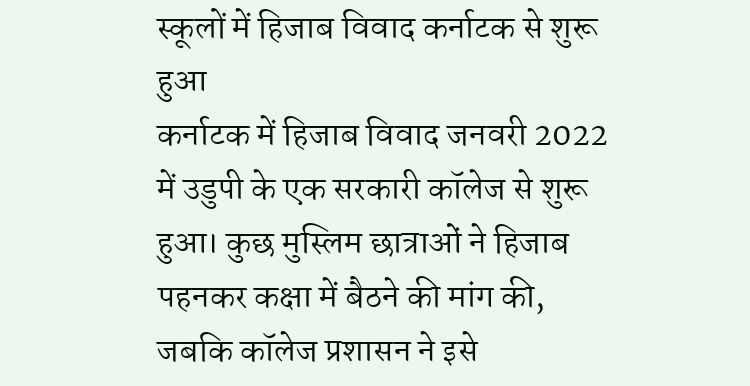स्कूलों में हिजाब विवाद कर्नाटक से शुरू हुआ
कर्नाटक में हिजाब विवाद जनवरी 2022 में उडुपी के एक सरकारी कॉलेज से शुरू हुआ। कुछ मुस्लिम छात्राओं ने हिजाब पहनकर कक्षा में बैठने की मांग की, जबकि कॉलेज प्रशासन ने इसे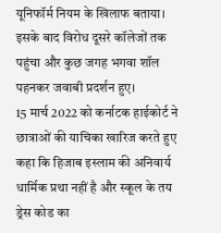यूनिफॉर्म नियम के खिलाफ बताया। इसके बाद विरोध दूसरे कॉलेजों तक पहुंचा और कुछ जगह भगवा शॉल पहनकर जवाबी प्रदर्शन हुए।
15 मार्च 2022 को कर्नाटक हाईकोर्ट ने छात्राओं की याचिका खारिज करते हुए कहा कि हिजाब इस्लाम की अनिवार्य धार्मिक प्रथा नहीं है और स्कूल के तय ड्रेस कोड का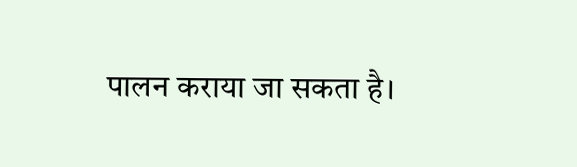पालन कराया जा सकता है।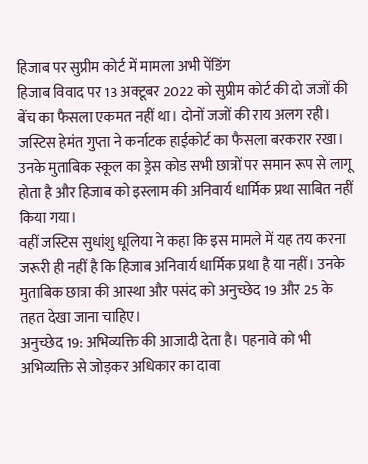हिजाब पर सुप्रीम कोर्ट में मामला अभी पेंडिंग
हिजाब विवाद पर 13 अक्टूबर 2022 को सुप्रीम कोर्ट की दो जजों की बेंच का फैसला एकमत नहीं था। दोनों जजों की राय अलग रही।
जस्टिस हेमंत गुप्ता ने कर्नाटक हाईकोर्ट का फैसला बरकरार रखा। उनके मुताबिक स्कूल का ड्रेस कोड सभी छात्रों पर समान रूप से लागू होता है और हिजाब को इस्लाम की अनिवार्य धार्मिक प्रथा साबित नहीं किया गया।
वहीं जस्टिस सुधांशु धूलिया ने कहा कि इस मामले में यह तय करना जरूरी ही नहीं है कि हिजाब अनिवार्य धार्मिक प्रथा है या नहीं। उनके मुताबिक छात्रा की आस्था और पसंद को अनुच्छेद 19 और 25 के तहत देखा जाना चाहिए।
अनुच्छेद 19: अभिव्यक्ति की आजादी देता है। पहनावे को भी अभिव्यक्ति से जोड़कर अधिकार का दावा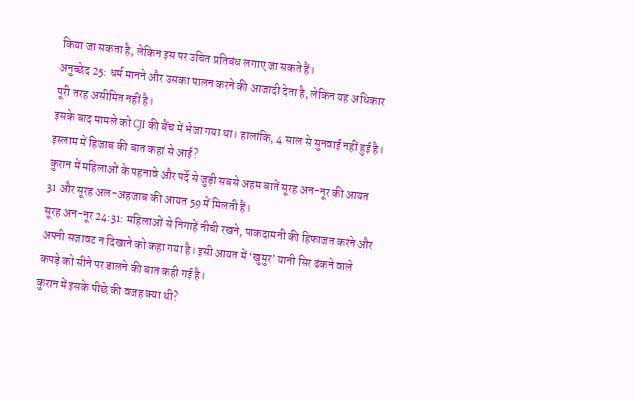किया जा सकता है, लेकिन इस पर उचित प्रतिबंध लगाए जा सकते हैं।
अनुच्छेद 25: धर्म मानने और उसका पालन करने की आजादी देता है, लेकिन यह अधिकार पूरी तरह असीमित नहीं है।
इसके बाद मामले को CJI की बैंच में भेजा गया था। हालांकि, 4 साल से सुनवाई नहीं हुई है।
इस्लाम में हिजाब की बात कहां से आई?
कुरान में महिलाओं के पहनावे और पर्दे से जुड़ी सबसे अहम बातें सूरह अन-नूर की आयत 31 और सूरह अल-अहजाब की आयत 59 में मिलती हैं।
सूरह अन-नूर 24:31: महिलाओं से निगाहें नीची रखने, पाकदामनी की हिफाजत करने और अपनी सजावट न दिखाने को कहा गया है। इसी आयत में ‘खुमुर’ यानी सिर ढंकने वाले कपड़े को सीने पर डालने की बात कही गई है।
कुरान में इसके पीछे की वजह क्या थी?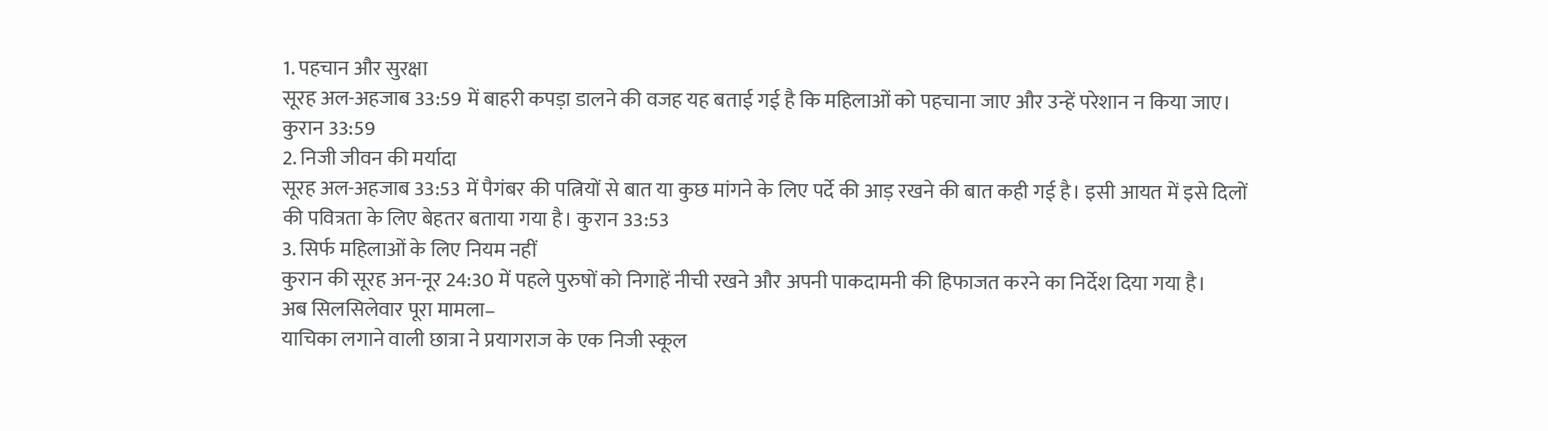1. पहचान और सुरक्षा
सूरह अल-अहजाब 33:59 में बाहरी कपड़ा डालने की वजह यह बताई गई है कि महिलाओं को पहचाना जाए और उन्हें परेशान न किया जाए। कुरान 33:59
2. निजी जीवन की मर्यादा
सूरह अल-अहजाब 33:53 में पैगंबर की पत्नियों से बात या कुछ मांगने के लिए पर्दे की आड़ रखने की बात कही गई है। इसी आयत में इसे दिलों की पवित्रता के लिए बेहतर बताया गया है। कुरान 33:53
3. सिर्फ महिलाओं के लिए नियम नहीं
कुरान की सूरह अन-नूर 24:30 में पहले पुरुषों को निगाहें नीची रखने और अपनी पाकदामनी की हिफाजत करने का निर्देश दिया गया है।
अब सिलसिलेवार पूरा मामला–
याचिका लगाने वाली छात्रा ने प्रयागराज के एक निजी स्कूल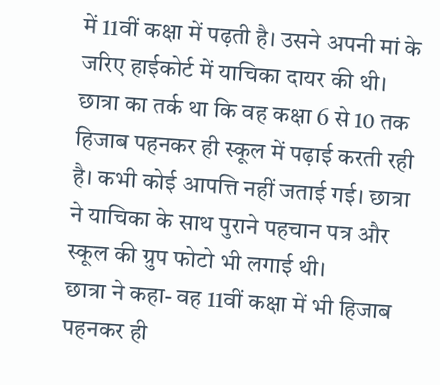में 11वीं कक्षा में पढ़ती है। उसने अपनी मां के जरिए हाईकोर्ट में याचिका दायर की थी। छात्रा का तर्क था कि वह कक्षा 6 से 10 तक हिजाब पहनकर ही स्कूल में पढ़ाई करती रही है। कभी कोई आपत्ति नहीं जताई गई। छात्रा ने याचिका के साथ पुराने पहचान पत्र और स्कूल की ग्रुप फोटो भी लगाई थी।
छात्रा ने कहा- वह 11वीं कक्षा में भी हिजाब पहनकर ही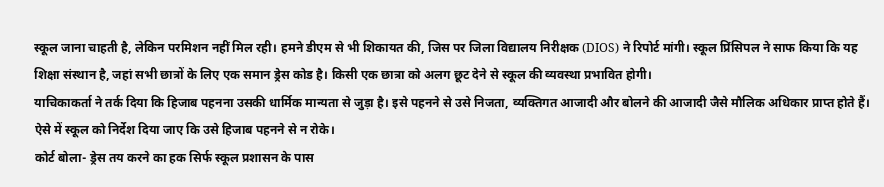स्कूल जाना चाहती है, लेकिन परमिशन नहीं मिल रही। हमने डीएम से भी शिकायत की, जिस पर जिला विद्यालय निरीक्षक (DIOS) ने रिपोर्ट मांगी। स्कूल प्रिंसिपल ने साफ किया कि यह शिक्षा संस्थान है, जहां सभी छात्रों के लिए एक समान ड्रेस कोड है। किसी एक छात्रा को अलग छूट देने से स्कूल की व्यवस्था प्रभावित होगी।
याचिकाकर्ता ने तर्क दिया कि हिजाब पहनना उसकी धार्मिक मान्यता से जुड़ा है। इसे पहनने से उसे निजता, व्यक्तिगत आजादी और बोलने की आजादी जैसे मौलिक अधिकार प्राप्त होते हैं। ऐसे में स्कूल को निर्देश दिया जाए कि उसे हिजाब पहनने से न रोके।
कोर्ट बोला- ड्रेस तय करने का हक सिर्फ स्कूल प्रशासन के पास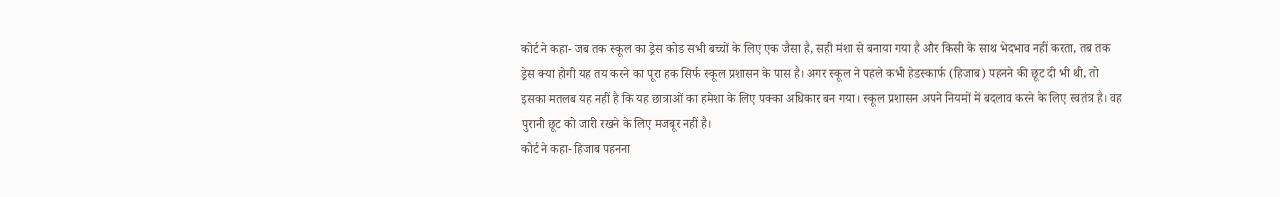कोर्ट ने कहा- जब तक स्कूल का ड्रेस कोड सभी बच्चों के लिए एक जैसा है, सही मंशा से बनाया गया है और किसी के साथ भेदभाव नहीं करता, तब तक ड्रेस क्या होगी यह तय करने का पूरा हक सिर्फ स्कूल प्रशासन के पास है। अगर स्कूल ने पहले कभी हेडस्कार्फ (हिजाब) पहनने की छूट दी भी थी, तो इसका मतलब यह नहीं है कि यह छात्राओं का हमेशा के लिए पक्का अधिकार बन गया। स्कूल प्रशासन अपने नियमों में बदलाव करने के लिए स्वतंत्र है। वह पुरानी छूट को जारी रखने के लिए मजबूर नहीं है।
कोर्ट ने कहा- हिजाब पहनना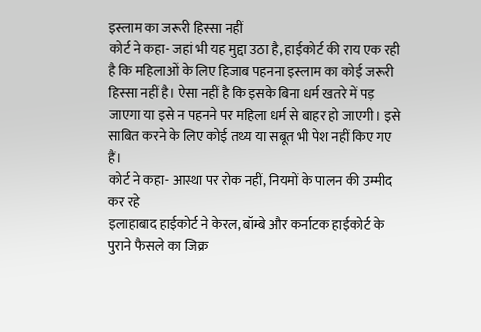इस्लाम का जरूरी हिस्सा नहीं
कोर्ट ने कहा- जहां भी यह मुद्दा उठा है, हाईकोर्ट की राय एक रही है कि महिलाओं के लिए हिजाब पहनना इस्लाम का कोई जरूरी हिस्सा नहीं है। ऐसा नहीं है कि इसके बिना धर्म खतरे में पड़ जाएगा या इसे न पहनने पर महिला धर्म से बाहर हो जाएगी। इसे साबित करने के लिए कोई तथ्य या सबूत भी पेश नहीं किए गए हैं।
कोर्ट ने कहा- आस्था पर रोक नहीं, नियमों के पालन की उम्मीद कर रहे
इलाहाबाद हाईकोर्ट ने केरल, बॉम्बे और कर्नाटक हाईकोर्ट के पुराने फैसले का जिक्र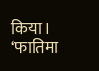किया। ‘फातिमा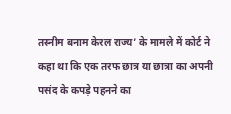तस्नीम बनाम केरल राज्य’ के मामले में कोर्ट ने कहा था कि एक तरफ छात्र या छात्रा का अपनी पसंद के कपड़े पहनने का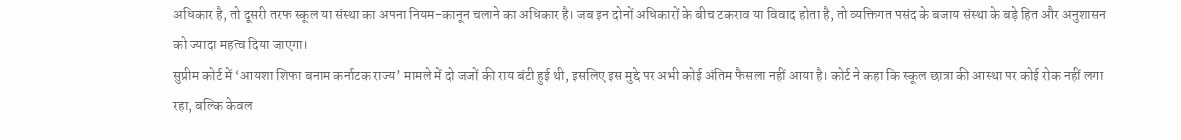अधिकार है, तो दूसरी तरफ स्कूल या संस्था का अपना नियम-कानून चलाने का अधिकार है। जब इन दोनों अधिकारों के बीच टकराव या विवाद होता है, तो व्यक्तिगत पसंद के बजाय संस्था के बड़े हित और अनुशासन को ज्यादा महत्व दिया जाएगा।
सुप्रीम कोर्ट में ‘आयशा शिफा बनाम कर्नाटक राज्य’ मामले में दो जजों की राय बंटी हुई थी, इसलिए इस मुद्दे पर अभी कोई अंतिम फैसला नहीं आया है। कोर्ट ने कहा कि स्कूल छात्रा की आस्था पर कोई रोक नहीं लगा रहा, बल्कि केवल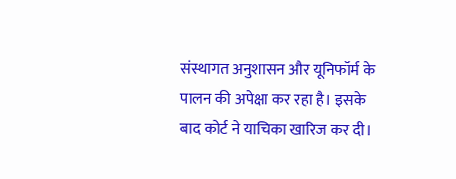संस्थागत अनुशासन और यूनिफॉर्म के पालन की अपेक्षा कर रहा है। इसके बाद कोर्ट ने याचिका खारिज कर दी।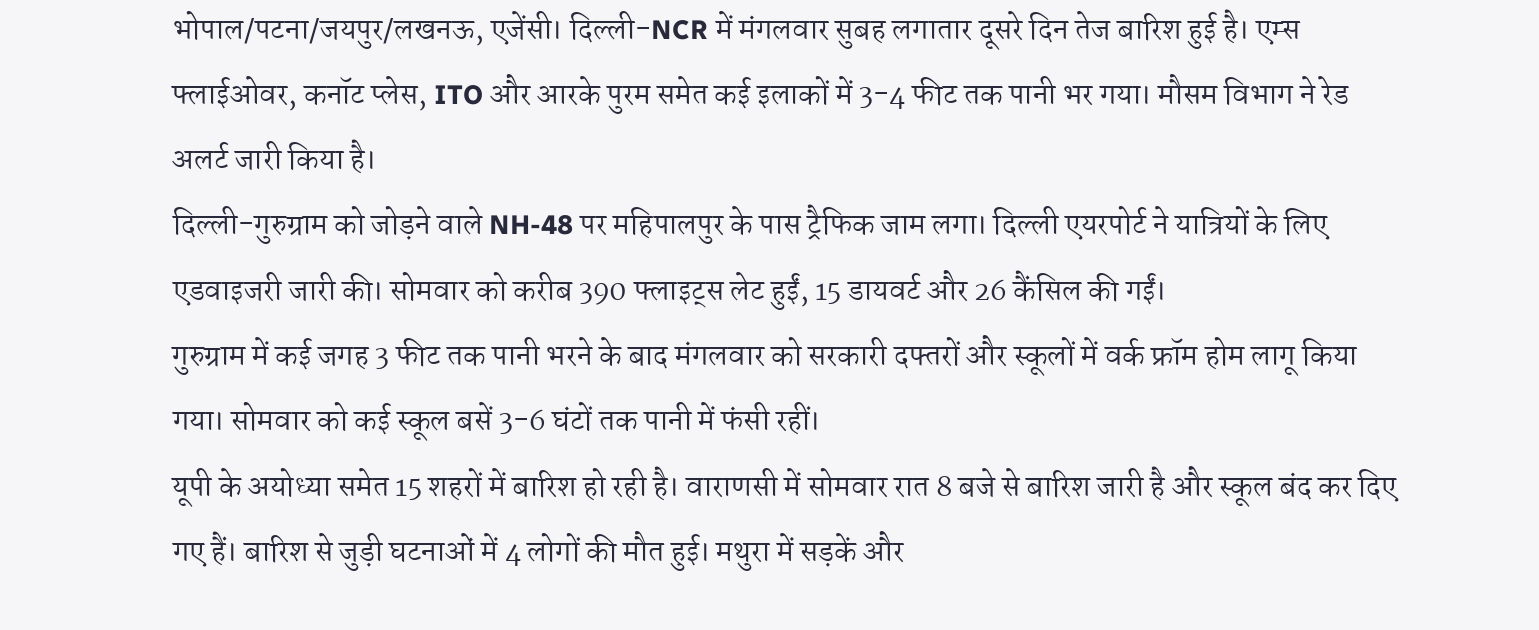भोपाल/पटना/जयपुर/लखनऊ, एजेंसी। दिल्ली-NCR में मंगलवार सुबह लगातार दूसरे दिन तेज बारिश हुई है। एम्स फ्लाईओवर, कनॉट प्लेस, ITO और आरके पुरम समेत कई इलाकों में 3-4 फीट तक पानी भर गया। मौसम विभाग ने रेड अलर्ट जारी किया है।
दिल्ली-गुरुग्राम को जोड़ने वाले NH-48 पर महिपालपुर के पास ट्रैफिक जाम लगा। दिल्ली एयरपोर्ट ने यात्रियों के लिए एडवाइजरी जारी की। सोमवार को करीब 390 फ्लाइट्स लेट हुईं, 15 डायवर्ट और 26 कैंसिल की गईं।
गुरुग्राम में कई जगह 3 फीट तक पानी भरने के बाद मंगलवार को सरकारी दफ्तरों और स्कूलों में वर्क फ्रॉम होम लागू किया गया। सोमवार को कई स्कूल बसें 3-6 घंटों तक पानी में फंसी रहीं।
यूपी के अयोध्या समेत 15 शहरों में बारिश हो रही है। वाराणसी में सोमवार रात 8 बजे से बारिश जारी है और स्कूल बंद कर दिए गए हैं। बारिश से जुड़ी घटनाओं में 4 लोगों की मौत हुई। मथुरा में सड़कें और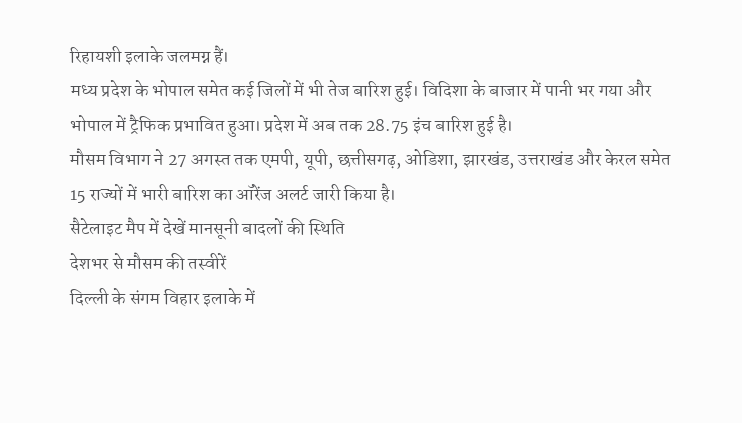रिहायशी इलाके जलमग्न हैं।
मध्य प्रदेश के भोपाल समेत कई जिलों में भी तेज बारिश हुई। विदिशा के बाजार में पानी भर गया और भोपाल में ट्रैफिक प्रभावित हुआ। प्रदेश में अब तक 28.75 इंच बारिश हुई है।
मौसम विभाग ने 27 अगस्त तक एमपी, यूपी, छत्तीसगढ़, ओडिशा, झारखंड, उत्तराखंड और केरल समेत 15 राज्यों में भारी बारिश का ऑरेंज अलर्ट जारी किया है।
सैटेलाइट मैप में देखें मानसूनी बादलों की स्थिति
देशभर से मौसम की तस्वीरें
दिल्ली के संगम विहार इलाके में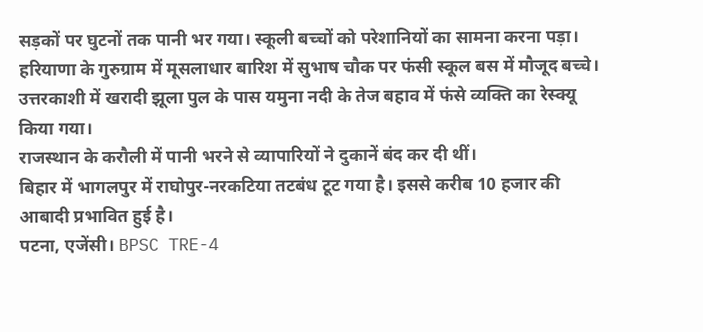सड़कों पर घुटनों तक पानी भर गया। स्कूली बच्चों को परेशानियों का सामना करना पड़ा।
हरियाणा के गुरुग्राम में मूसलाधार बारिश में सुभाष चौक पर फंसी स्कूल बस में मौजूद बच्चे।
उत्तरकाशी में खरादी झूला पुल के पास यमुना नदी के तेज बहाव में फंसे व्यक्ति का रेस्क्यू किया गया।
राजस्थान के करौली में पानी भरने से व्यापारियों ने दुकानें बंद कर दी थीं।
बिहार में भागलपुर में राघोपुर-नरकटिया तटबंध टूट गया है। इससे करीब 10 हजार की आबादी प्रभावित हुई है।
पटना, एजेंसी। BPSC TRE-4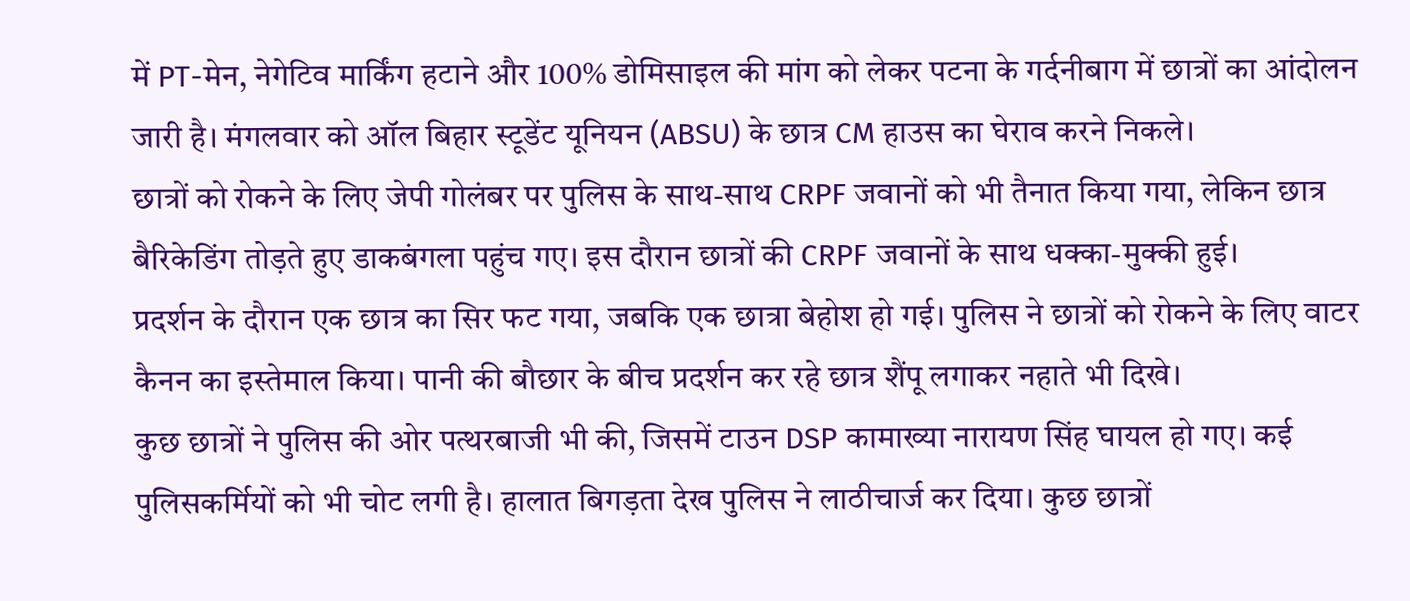में PT-मेन, नेगेटिव मार्किंग हटाने और 100% डोमिसाइल की मांग को लेकर पटना के गर्दनीबाग में छात्रों का आंदोलन जारी है। मंगलवार को ऑल बिहार स्टूडेंट यूनियन (ABSU) के छात्र CM हाउस का घेराव करने निकले।
छात्रों को रोकने के लिए जेपी गोलंबर पर पुलिस के साथ-साथ CRPF जवानों को भी तैनात किया गया, लेकिन छात्र बैरिकेडिंग तोड़ते हुए डाकबंगला पहुंच गए। इस दौरान छात्रों की CRPF जवानों के साथ धक्का-मुक्की हुई।
प्रदर्शन के दौरान एक छात्र का सिर फट गया, जबकि एक छात्रा बेहोश हो गई। पुलिस ने छात्रों को रोकने के लिए वाटर कैनन का इस्तेमाल किया। पानी की बौछार के बीच प्रदर्शन कर रहे छात्र शैंपू लगाकर नहाते भी दिखे।
कुछ छात्रों ने पुलिस की ओर पत्थरबाजी भी की, जिसमें टाउन DSP कामाख्या नारायण सिंह घायल हो गए। कई पुलिसकर्मियों को भी चोट लगी है। हालात बिगड़ता देख पुलिस ने लाठीचार्ज कर दिया। कुछ छात्रों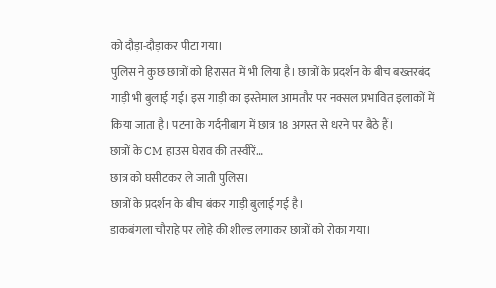को दौड़ा-दौड़ाकर पीटा गया।
पुलिस ने कुछ छात्रों को हिरासत में भी लिया है। छात्रों के प्रदर्शन के बीच बख्तरबंद गाड़ी भी बुलाई गई। इस गाड़ी का इस्तेमाल आमतौर पर नक्सल प्रभावित इलाकों में किया जाता है। पटना के गर्दनीबाग में छात्र 18 अगस्त से धरने पर बैठे हैं।
छात्रों के CM हाउस घेराव की तस्वीरें…
छात्र को घसीटकर ले जाती पुलिस।
छात्रों के प्रदर्शन के बीच बंकर गाड़ी बुलाई गई है।
डाकबंगला चौराहे पर लोहे की शील्ड लगाकर छात्रों को रोका गया।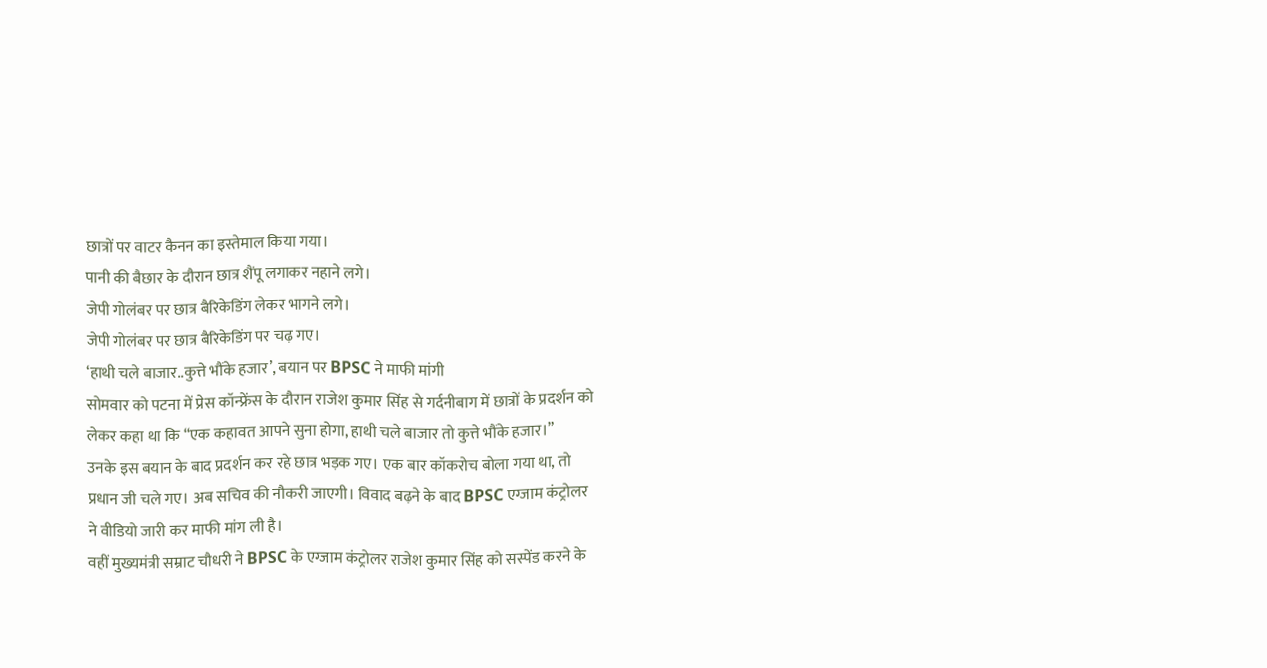छात्रों पर वाटर कैनन का इस्तेमाल किया गया।
पानी की बैछार के दौरान छात्र शैंपू लगाकर नहाने लगे।
जेपी गोलंबर पर छात्र बैरिकेडिंग लेकर भागने लगे।
जेपी गोलंबर पर छात्र बैरिकेडिंग पर चढ़ गए।
‘हाथी चले बाजार..कुत्ते भौंके हजार’, बयान पर BPSC ने माफी मांगी
सोमवार को पटना में प्रेस कॉन्फ्रेंस के दौरान राजेश कुमार सिंह से गर्दनीबाग में छात्रों के प्रदर्शन को लेकर कहा था कि “एक कहावत आपने सुना होगा, हाथी चले बाजार तो कुत्ते भौंके हजार।”
उनके इस बयान के बाद प्रदर्शन कर रहे छात्र भड़क गए। एक बार कॉकरोच बोला गया था, तो प्रधान जी चले गए। अब सचिव की नौकरी जाएगी। विवाद बढ़ने के बाद BPSC एग्जाम कंट्रोलर ने वीडियो जारी कर माफी मांग ली है।
वहीं मुख्यमंत्री सम्राट चौधरी ने BPSC के एग्जाम कंट्रोलर राजेश कुमार सिंह को सस्पेंड करने के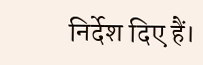निर्देश दिए हैं।